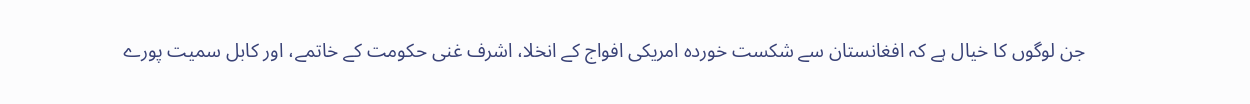جن لوگوں کا خیال ہے کہ افغانستان سے شکست خوردہ امریکی افواج کے انخلا، اشرف غنی حکومت کے خاتمے، اور کابل سمیت پورے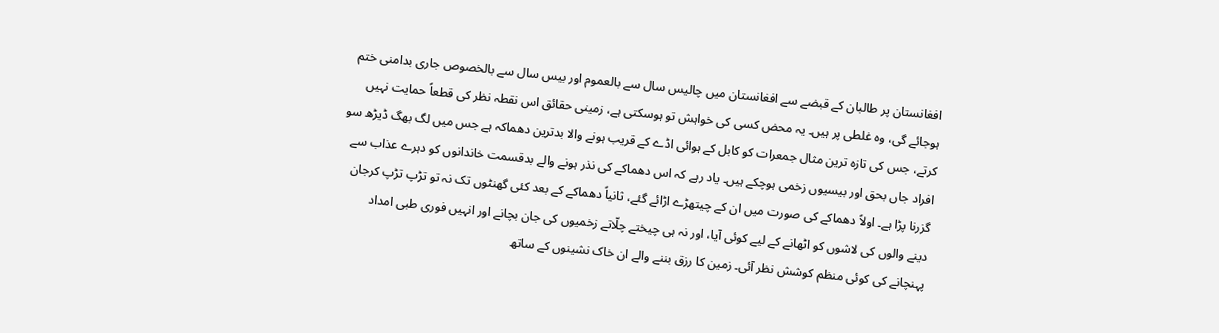افغانستان پر طالبان کے قبضے سے افغانستان میں چالیس سال سے بالعموم اور بیس سال سے بالخصوص جاری بدامنی ختم ہوجائے گی، وہ غلطی پر ہیں۔ یہ محض کسی کی خواہش تو ہوسکتی ہے، زمینی حقائق اس نقطہ نظر کی قطعاً حمایت نہیں کرتے، جس کی تازہ ترین مثال جمعرات کو کابل کے ہوائی اڈے کے قریب ہونے والا بدترین دھماکہ ہے جس میں لگ بھگ ڈیڑھ سو افراد جاں بحق اور بیسیوں زخمی ہوچکے ہیں۔ یاد رہے کہ اس دھماکے کی نذر ہونے والے بدقسمت خاندانوں کو دہرے عذاب سے گزرنا پڑا ہے۔ اولاً دھماکے کی صورت میں ان کے چیتھڑے اڑائے گئے، ثانیاً دھماکے کے بعد کئی گھنٹوں تک نہ تو تڑپ تڑپ کرجان دینے والوں کی لاشوں کو اٹھانے کے لیے کوئی آیا، اور نہ ہی چیختے چلّاتے زخمیوں کی جان بچانے اور انہیں فوری طبی امداد پہنچانے کی کوئی منظم کوشش نظر آئی۔ زمین کا رزق بننے والے ان خاک نشینوں کے ساتھ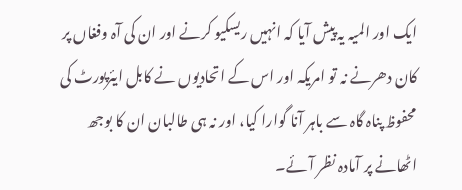ایک اور المیہ یہ پیش آیا کہ انہیں ریسکیو کرنے اور ان کی آہ وفغاں پر کان دھرنے نہ تو امریکہ اور اس کے اتحادیوں نے کابل ایئرپورٹ کی محفوظ پناہ گاہ سے باہر آنا گوارا کیا، اور نہ ہی طالبان ان کا بوجھ اٹھانے پر آمادہ نظر آئے۔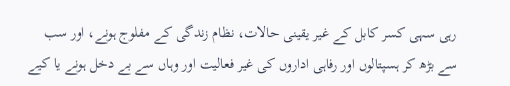رہی سہی کسر کابل کے غیر یقینی حالات، نظام زندگی کے مفلوج ہونے، اور سب سے بڑھ کر ہسپتالوں اور رفاہی اداروں کی غیر فعالیت اور وہاں سے بے دخل ہونے یا کیے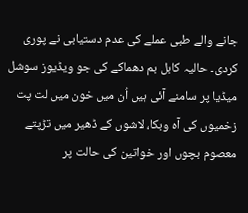جانے والے طبی عملے کی عدم دستیابی نے پوری کردی۔ حالیہ کابل بم دھماکے کی جو ویڈیوز سوشل میڈیا پر سامنے آئی ہیں اُن میں خون میں لت پت زخمیوں کی آہ وبکا، لاشوں کے ڈھیر میں تڑپتے معصوم بچوں اور خواتین کی حالت پر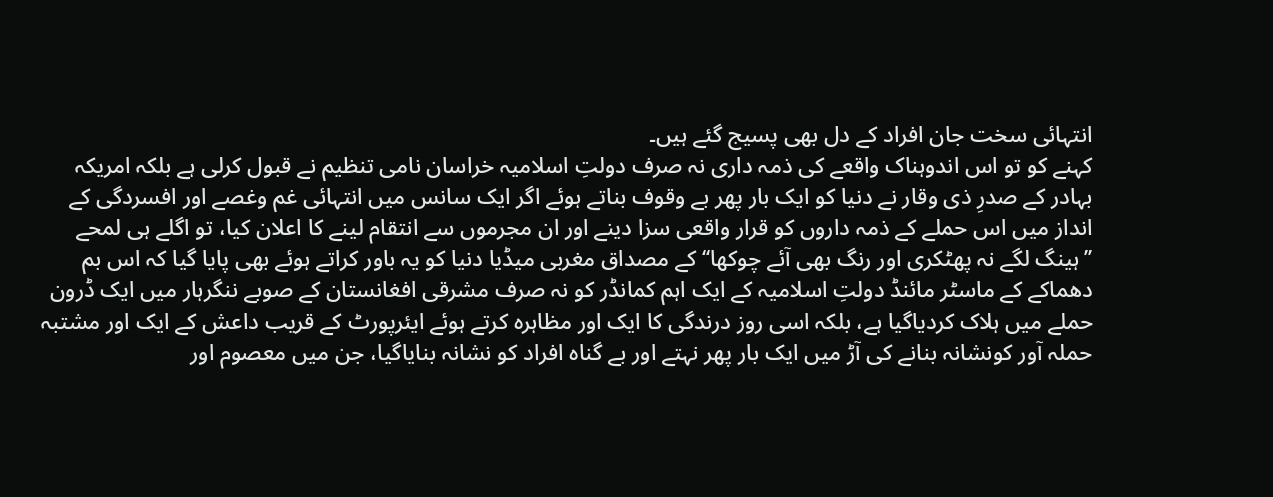انتہائی سخت جان افراد کے دل بھی پسیج گئے ہیں۔
کہنے کو تو اس اندوہناک واقعے کی ذمہ داری نہ صرف دولتِ اسلامیہ خراسان نامی تنظیم نے قبول کرلی ہے بلکہ امریکہ بہادر کے صدرِ ذی وقار نے دنیا کو ایک بار پھر بے وقوف بناتے ہوئے اگر ایک سانس میں انتہائی غم وغصے اور افسردگی کے انداز میں اس حملے کے ذمہ داروں کو قرار واقعی سزا دینے اور ان مجرموں سے انتقام لینے کا اعلان کیا، تو اگلے ہی لمحے ’’ہینگ لگے نہ پھٹکری اور رنگ بھی آئے چوکھا‘‘ کے مصداق مغربی میڈیا دنیا کو یہ باور کراتے ہوئے بھی پایا گیا کہ اس بم دھماکے کے ماسٹر مائنڈ دولتِ اسلامیہ کے ایک اہم کمانڈر کو نہ صرف مشرقی افغانستان کے صوبے ننگرہار میں ایک ڈرون حملے میں ہلاک کردیاگیا ہے، بلکہ اسی روز درندگی کا ایک اور مظاہرہ کرتے ہوئے ایئرپورٹ کے قریب داعش کے ایک اور مشتبہ حملہ آور کونشانہ بنانے کی آڑ میں ایک بار پھر نہتے اور بے گناہ افراد کو نشانہ بنایاگیا، جن میں معصوم اور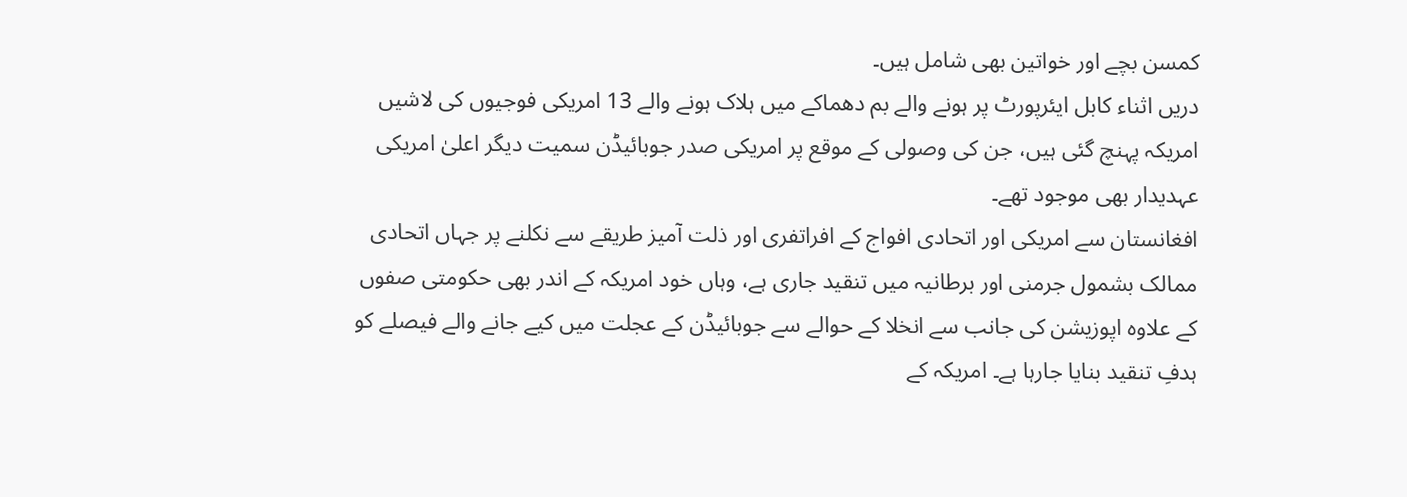کمسن بچے اور خواتین بھی شامل ہیں۔
دریں اثناء کابل ایئرپورٹ پر ہونے والے بم دھماکے میں ہلاک ہونے والے 13 امریکی فوجیوں کی لاشیں امریکہ پہنچ گئی ہیں، جن کی وصولی کے موقع پر امریکی صدر جوبائیڈن سمیت دیگر اعلیٰ امریکی عہدیدار بھی موجود تھے۔
افغانستان سے امریکی اور اتحادی افواج کے افراتفری اور ذلت آمیز طریقے سے نکلنے پر جہاں اتحادی ممالک بشمول جرمنی اور برطانیہ میں تنقید جاری ہے، وہاں خود امریکہ کے اندر بھی حکومتی صفوں کے علاوہ اپوزیشن کی جانب سے انخلا کے حوالے سے جوبائیڈن کے عجلت میں کیے جانے والے فیصلے کو ہدفِ تنقید بنایا جارہا ہے۔ امریکہ کے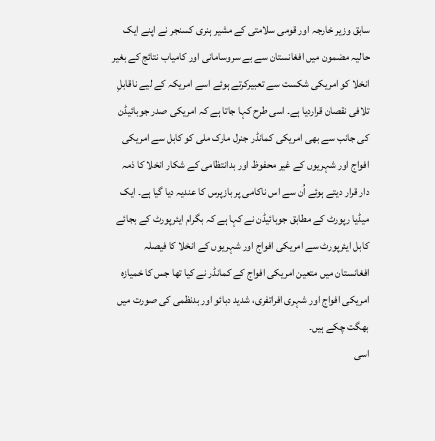سابق وزیر خارجہ اور قومی سلامتی کے مشیر ہنری کسنجر نے اپنے ایک حالیہ مضمون میں افغانستان سے بے سروسامانی اور کامیاب نتائج کے بغیر انخلا کو امریکی شکست سے تعبیرکرتے ہوئے اسے امریکہ کے لیے ناقابلِ تلافی نقصان قراردیا ہے۔ اسی طرح کہا جاتا ہے کہ امریکی صدر جوبائیڈن کی جانب سے بھی امریکی کمانڈر جنرل مارک ملی کو کابل سے امریکی افواج اور شہریوں کے غیر محفوظ اور بدانتظامی کے شکار انخلا کا ذمہ دار قرار دیتے ہوئے اُن سے اس ناکامی پر بازپرس کا عندیہ دیا گیا ہے۔ ایک میڈیا رپورٹ کے مطابق جوبائیڈن نے کہا ہے کہ بگرام ایئرپورٹ کے بجائے کابل ایئرپورٹ سے امریکی افواج اور شہریوں کے انخلا کا فیصلہ افغانستان میں متعین امریکی افواج کے کمانڈر نے کیا تھا جس کا خمیازہ امریکی افواج اور شہری افراتفری، شدید دبائو اور بدنظمی کی صورت میں بھگت چکے ہیں۔
اسی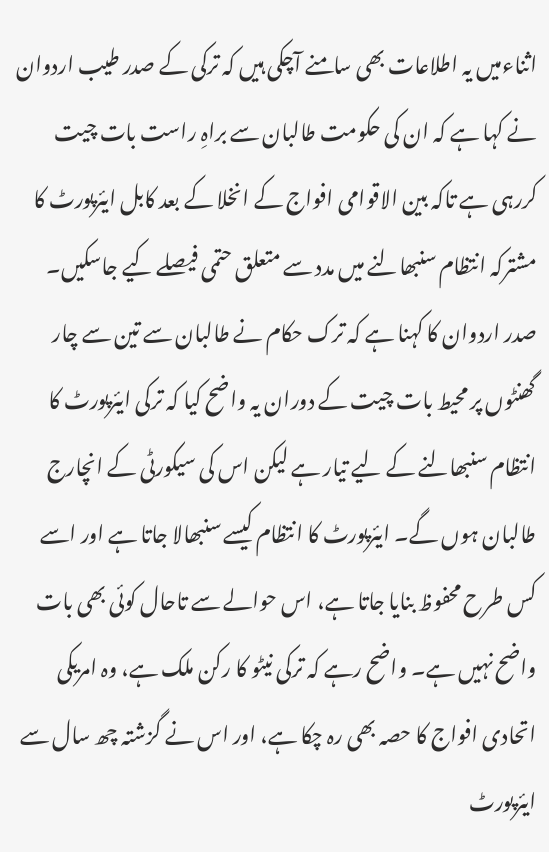اثناءمیں یہ اطلاعات بھی سامنے آچکی ہیں کہ ترکی کے صدر طیب اردوان نے کہا ہے کہ ان کی حکومت طالبان سے براہِ راست بات چیت کررہی ہے تاکہ بین الاقوامی افواج کے انخلا کے بعد کابل ایئرپورٹ کا مشترکہ انتظام سنبھالنے میں مدد سے متعلق حتمی فیصلے کیے جاسکیں۔ صدر اردوان کا کہنا ہے کہ ترک حکام نے طالبان سے تین سے چار گھنٹوں پر محیط بات چیت کے دوران یہ واضح کیا کہ ترکی ایئرپورٹ کا انتظام سنبھالنے کے لیے تیار ہے لیکن اس کی سیکورٹی کے انچارج طالبان ہوں گے۔ ایئرپورٹ کا انتظام کیسے سنبھالا جاتا ہے اور اسے کس طرح محفوظ بنایا جاتا ہے، اس حوالے سے تاحال کوئی بھی بات واضح نہیں ہے۔ واضح رہے کہ ترکی نیٹو کا رکن ملک ہے، وہ امریکی اتحادی افواج کا حصہ بھی رہ چکا ہے، اور اس نے گزشتہ چھ سال سے ایئرپورٹ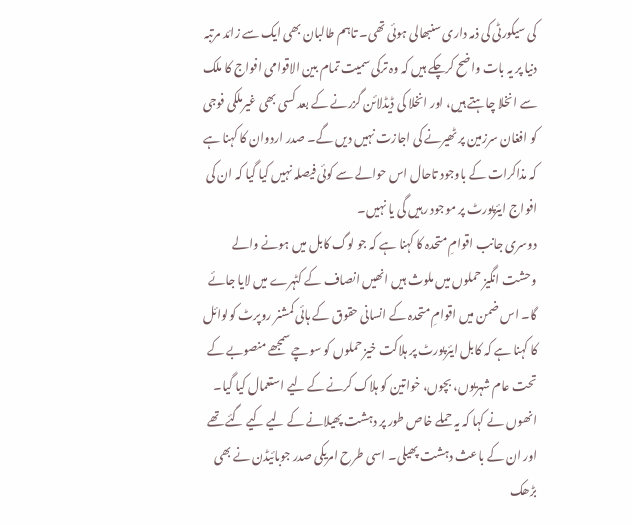کی سیکورٹی کی ذمہ داری سنبھالی ہوئی تھی۔ تاہم طالبان بھی ایک سے زائد مرتبہ دنیا پر یہ بات واضح کرچکے ہیں کہ وہ ترکی سمیت تمام بین الاقوامی افواج کا ملک سے انخلا چاہتے ہیں، اور انخلا کی ڈیڈلائن گزرنے کے بعد کسی بھی غیرملکی فوجی کو افغان سرزمین پر ٹھیرنے کی اجازت نہیں دیں گے۔ صدر اردوان کا کہنا ہے کہ مذاکرات کے باوجود تاحال اس حوالے سے کوئی فیصلہ نہیں کیا گیا کہ ان کی افواج ایئرپورٹ پر موجود رہیں گی یا نہیں۔
دوسری جانب اقوامِ متحدہ کا کہنا ہے کہ جو لوگ کابل میں ہونے والے وحشت انگیز حملوں میں ملوث ہیں انھیں انصاف کے کٹہرے میں لایا جائے گا۔ اس ضمن میں اقوامِ متحدہ کے انسانی حقوق کے ہائی کمشنر روپرٹ کولوائل کا کہنا ہے کہ کابل ایئرپورٹ پر ہلاکت خیز حملوں کو سوچے سمجھے منصوبے کے تحت عام شہریوں، بچوں، خواتین کو ہلاک کرنے کے لیے استعمال کیا گیا۔ انھوں نے کہا کہ یہ حملے خاص طور پر دہشت پھیلانے کے لیے کیے گئے تھے اور ان کے باعث دہشت پھیلی۔ اسی طرح امریکی صدر جوبائیڈن نے بھی بڑھک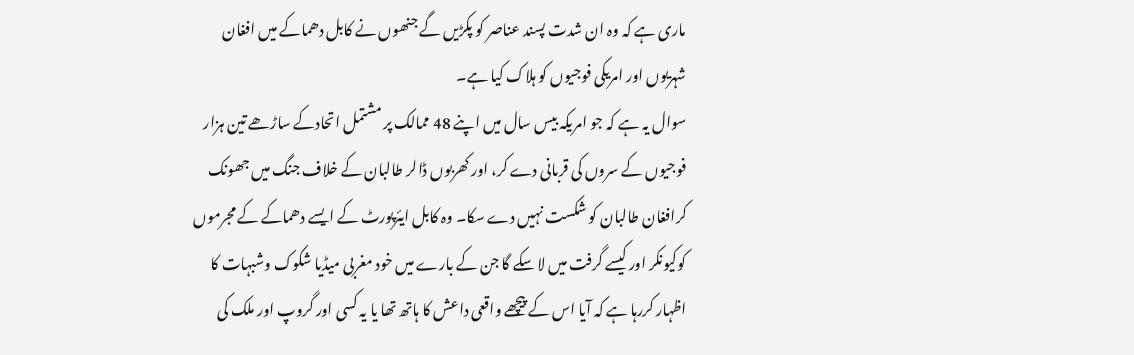ماری ہے کہ وہ ان شدت پسند عناصر کو پکڑیں گے جنھوں نے کابل دھماکے میں افغان شہریوں اور امریکی فوجیوں کو ہلاک کیا ہے۔
سوال یہ ہے کہ جو امریکہ بیس سال میں اپنے 48 ممالک پر مشتمل اتحادکے ساڑھے تین ہزار فوجیوں کے سروں کی قربانی دے کر، اور کھربوں ڈالر طالبان کے خلاف جنگ میں جھونک کرافغان طالبان کو شکست نہیں دے سکا۔ وہ کابل ایئرپورٹ کے ایسے دھماکے کے مجرموں کوکیونکر اور کیسے گرفت میں لا سکے گا جن کے بارے میں خود مغربی میڈیا شکوک وشبہات کا اظہار کررہا ہے کہ آیا اس کے پیچھے واقعی داعش کا ہاتھ تھا یا یہ کسی اور گروپ اور ملک کی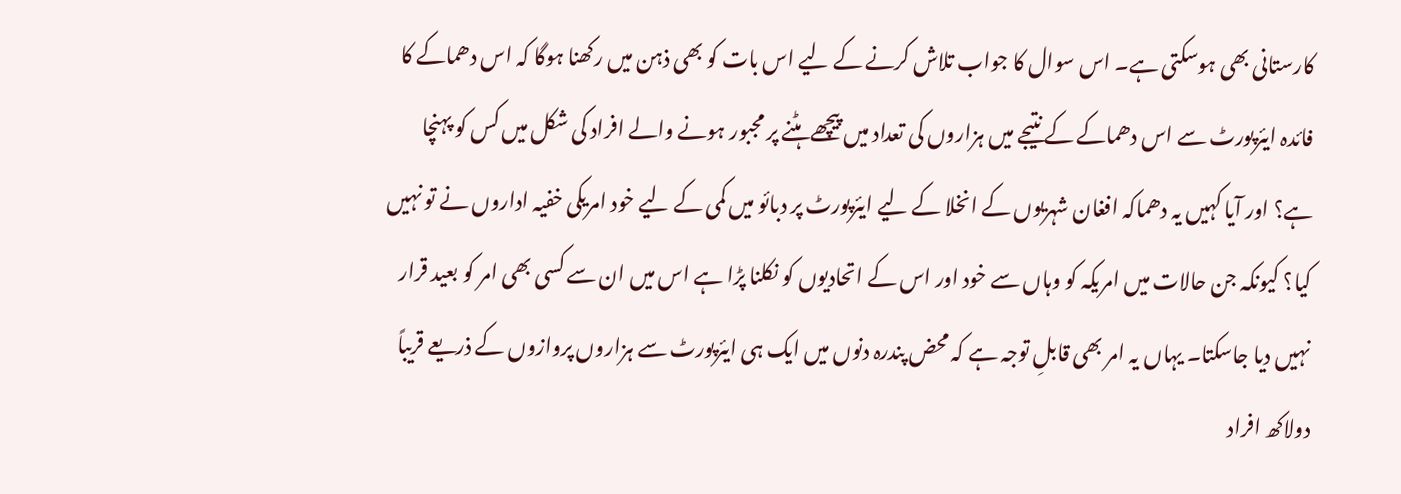کارستانی بھی ہوسکتی ہے۔ اس سوال کا جواب تلاش کرنے کے لیے اس بات کو بھی ذہن میں رکھنا ہوگا کہ اس دھماکے کا فائدہ ایئرپورٹ سے اس دھماکے کے نتیجے میں ہزاروں کی تعداد میں پیچھے ہٹنے پر مجبور ہونے والے افراد کی شکل میں کس کو پہنچا ہے؟ اور آیا کہیں یہ دھماکہ افغان شہریوں کے انخلا کے لیے ایئرپورٹ پر دبائو میں کمی کے لیے خود امریکی خفیہ اداروں نے تو نہیں کیا؟ کیونکہ جن حالات میں امریکہ کو وہاں سے خود اور اس کے اتحادیوں کو نکلنا پڑا ہے اس میں ان سے کسی بھی امر کو بعید قرار نہیں دیا جاسکتا۔ یہاں یہ امر بھی قابلِ توجہ ہے کہ محض پندرہ دنوں میں ایک ہی ایئرپورٹ سے ہزاروں پروازوں کے ذریعے قریباً دولاکھ افراد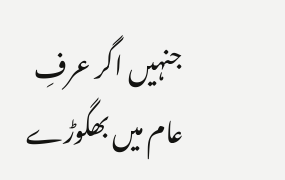جنہیں اگر عرفِ عام میں بھگوڑے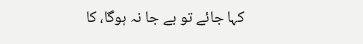کہا جائے تو بے جا نہ ہوگا، کا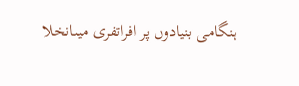ہنگامی بنیادوں پر افراتفری میںانخلا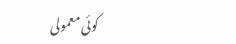کوئی معمولی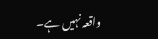واقعہ نہیں ہے۔